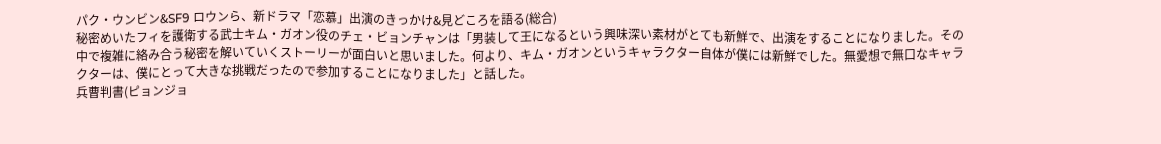パク・ウンビン&SF9 ロウンら、新ドラマ「恋慕」出演のきっかけ&見どころを語る(総合)
秘密めいたフィを護衛する武士キム・ガオン役のチェ・ビョンチャンは「男装して王になるという興味深い素材がとても新鮮で、出演をすることになりました。その中で複雑に絡み合う秘密を解いていくストーリーが面白いと思いました。何より、キム・ガオンというキャラクター自体が僕には新鮮でした。無愛想で無口なキャラクターは、僕にとって大きな挑戦だったので参加することになりました」と話した。
兵曹判書(ピョンジョ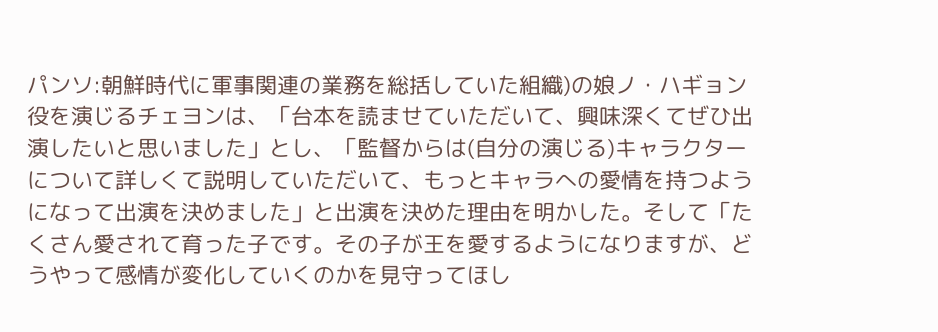パンソ:朝鮮時代に軍事関連の業務を総括していた組織)の娘ノ・ハギョン役を演じるチェヨンは、「台本を読ませていただいて、興味深くてぜひ出演したいと思いました」とし、「監督からは(自分の演じる)キャラクターについて詳しくて説明していただいて、もっとキャラへの愛情を持つようになって出演を決めました」と出演を決めた理由を明かした。そして「たくさん愛されて育った子です。その子が王を愛するようになりますが、どうやって感情が変化していくのかを見守ってほし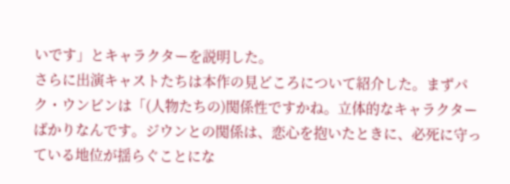いです」とキャラクターを説明した。
さらに出演キャストたちは本作の見どころについて紹介した。まずパク・ウンビンは「(人物たちの)関係性ですかね。立体的なキャラクターばかりなんです。ジウンとの関係は、恋心を抱いたときに、必死に守っている地位が揺らぐことにな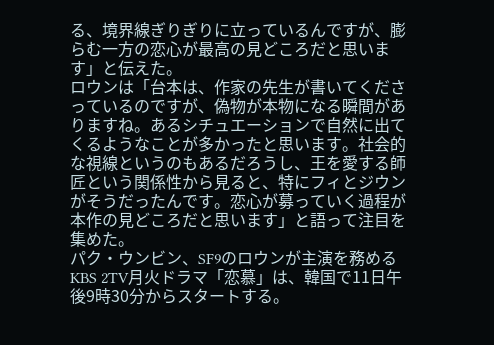る、境界線ぎりぎりに立っているんですが、膨らむ一方の恋心が最高の見どころだと思います」と伝えた。
ロウンは「台本は、作家の先生が書いてくださっているのですが、偽物が本物になる瞬間がありますね。あるシチュエーションで自然に出てくるようなことが多かったと思います。社会的な視線というのもあるだろうし、王を愛する師匠という関係性から見ると、特にフィとジウンがそうだったんです。恋心が募っていく過程が本作の見どころだと思います」と語って注目を集めた。
パク・ウンビン、SF9のロウンが主演を務めるKBS 2TV月火ドラマ「恋慕」は、韓国で11日午後9時30分からスタートする。